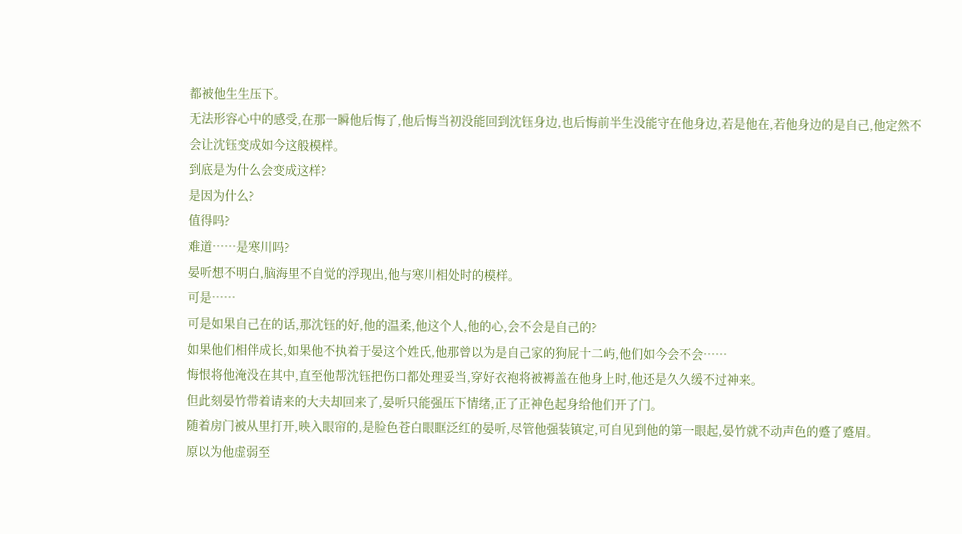都被他生生压下。
无法形容心中的感受,在那一瞬他后悔了,他后悔当初没能回到沈钰身边,也后悔前半生没能守在他身边,若是他在,若他身边的是自己,他定然不会让沈钰变成如今这般模样。
到底是为什么会变成这样?
是因为什么?
值得吗?
难道……是寒川吗?
晏听想不明白,脑海里不自觉的浮现出,他与寒川相处时的模样。
可是……
可是如果自己在的话,那沈钰的好,他的温柔,他这个人,他的心,会不会是自己的?
如果他们相伴成长,如果他不执着于晏这个姓氏,他那曾以为是自己家的狗屁十二屿,他们如今会不会……
悔恨将他淹没在其中,直至他帮沈钰把伤口都处理妥当,穿好衣袍将被褥盖在他身上时,他还是久久缓不过神来。
但此刻晏竹带着请来的大夫却回来了,晏听只能强压下情绪,正了正神色起身给他们开了门。
随着房门被从里打开,映入眼帘的,是脸色苍白眼眶泛红的晏听,尽管他强装镇定,可自见到他的第一眼起,晏竹就不动声色的蹙了蹙眉。
原以为他虚弱至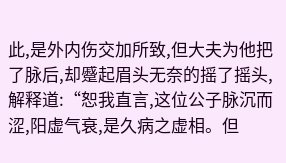此,是外内伤交加所致,但大夫为他把了脉后,却蹙起眉头无奈的摇了摇头,解释道:“恕我直言,这位公子脉沉而涩,阳虚气衰,是久病之虚相。但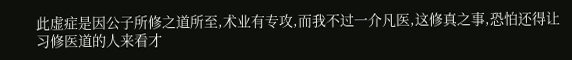此虚症是因公子所修之道所至,术业有专攻,而我不过一介凡医,这修真之事,恐怕还得让习修医道的人来看才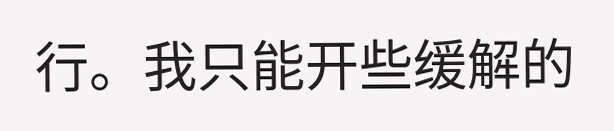行。我只能开些缓解的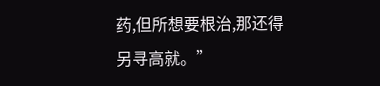药,但所想要根治,那还得另寻高就。”